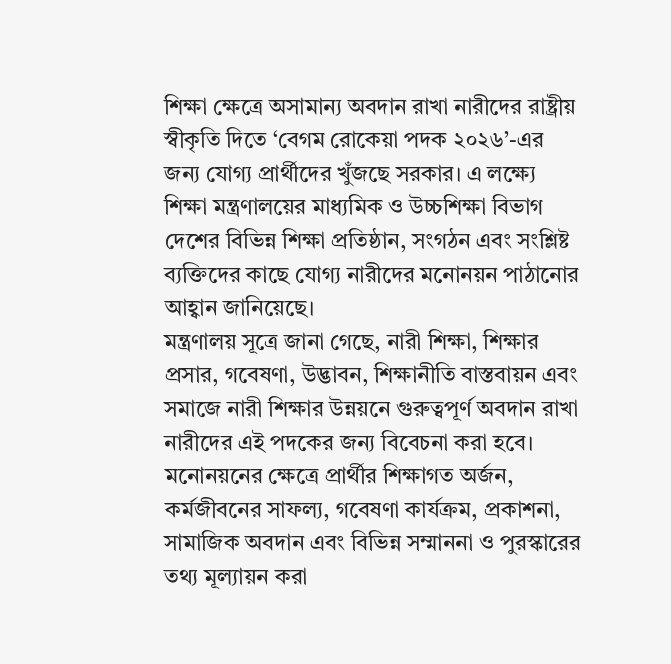শিক্ষা ক্ষেত্রে অসামান্য অবদান রাখা নারীদের রাষ্ট্রীয় স্বীকৃতি দিতে ‘বেগম রোকেয়া পদক ২০২৬’-এর জন্য যোগ্য প্রার্থীদের খুঁজছে সরকার। এ লক্ষ্যে শিক্ষা মন্ত্রণালয়ের মাধ্যমিক ও উচ্চশিক্ষা বিভাগ দেশের বিভিন্ন শিক্ষা প্রতিষ্ঠান, সংগঠন এবং সংশ্লিষ্ট ব্যক্তিদের কাছে যোগ্য নারীদের মনোনয়ন পাঠানোর আহ্বান জানিয়েছে।
মন্ত্রণালয় সূত্রে জানা গেছে, নারী শিক্ষা, শিক্ষার প্রসার, গবেষণা, উদ্ভাবন, শিক্ষানীতি বাস্তবায়ন এবং সমাজে নারী শিক্ষার উন্নয়নে গুরুত্বপূর্ণ অবদান রাখা নারীদের এই পদকের জন্য বিবেচনা করা হবে। মনোনয়নের ক্ষেত্রে প্রার্থীর শিক্ষাগত অর্জন, কর্মজীবনের সাফল্য, গবেষণা কার্যক্রম, প্রকাশনা, সামাজিক অবদান এবং বিভিন্ন সম্মাননা ও পুরস্কারের তথ্য মূল্যায়ন করা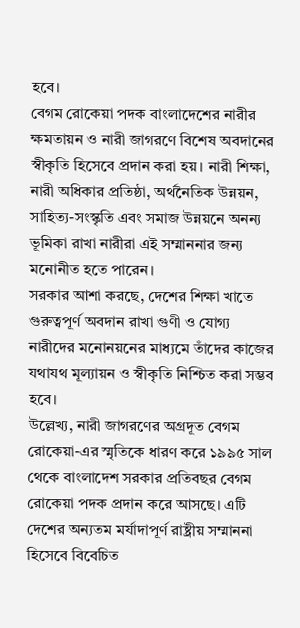হবে।
বেগম রোকেয়া পদক বাংলাদেশের নারীর ক্ষমতায়ন ও নারী জাগরণে বিশেষ অবদানের স্বীকৃতি হিসেবে প্রদান করা হয়। নারী শিক্ষা, নারী অধিকার প্রতিষ্ঠা, অর্থনৈতিক উন্নয়ন, সাহিত্য-সংস্কৃতি এবং সমাজ উন্নয়নে অনন্য ভূমিকা রাখা নারীরা এই সম্মাননার জন্য মনোনীত হতে পারেন।
সরকার আশা করছে, দেশের শিক্ষা খাতে গুরুত্বপূর্ণ অবদান রাখা গুণী ও যোগ্য নারীদের মনোনয়নের মাধ্যমে তাঁদের কাজের যথাযথ মূল্যায়ন ও স্বীকৃতি নিশ্চিত করা সম্ভব হবে।
উল্লেখ্য, নারী জাগরণের অগ্রদূত বেগম রোকেয়া-এর স্মৃতিকে ধারণ করে ১৯৯৫ সাল থেকে বাংলাদেশ সরকার প্রতিবছর বেগম রোকেয়া পদক প্রদান করে আসছে। এটি দেশের অন্যতম মর্যাদাপূর্ণ রাষ্ট্রীয় সম্মাননা হিসেবে বিবেচিত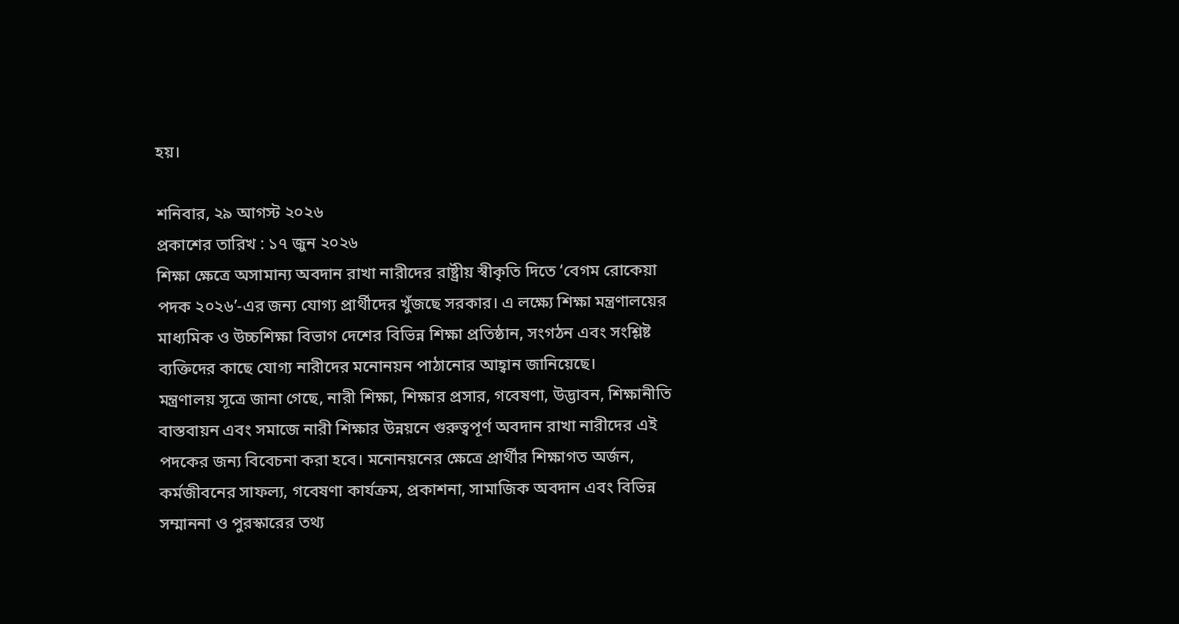হয়।

শনিবার, ২৯ আগস্ট ২০২৬
প্রকাশের তারিখ : ১৭ জুন ২০২৬
শিক্ষা ক্ষেত্রে অসামান্য অবদান রাখা নারীদের রাষ্ট্রীয় স্বীকৃতি দিতে ‘বেগম রোকেয়া পদক ২০২৬’-এর জন্য যোগ্য প্রার্থীদের খুঁজছে সরকার। এ লক্ষ্যে শিক্ষা মন্ত্রণালয়ের মাধ্যমিক ও উচ্চশিক্ষা বিভাগ দেশের বিভিন্ন শিক্ষা প্রতিষ্ঠান, সংগঠন এবং সংশ্লিষ্ট ব্যক্তিদের কাছে যোগ্য নারীদের মনোনয়ন পাঠানোর আহ্বান জানিয়েছে।
মন্ত্রণালয় সূত্রে জানা গেছে, নারী শিক্ষা, শিক্ষার প্রসার, গবেষণা, উদ্ভাবন, শিক্ষানীতি বাস্তবায়ন এবং সমাজে নারী শিক্ষার উন্নয়নে গুরুত্বপূর্ণ অবদান রাখা নারীদের এই পদকের জন্য বিবেচনা করা হবে। মনোনয়নের ক্ষেত্রে প্রার্থীর শিক্ষাগত অর্জন, কর্মজীবনের সাফল্য, গবেষণা কার্যক্রম, প্রকাশনা, সামাজিক অবদান এবং বিভিন্ন সম্মাননা ও পুরস্কারের তথ্য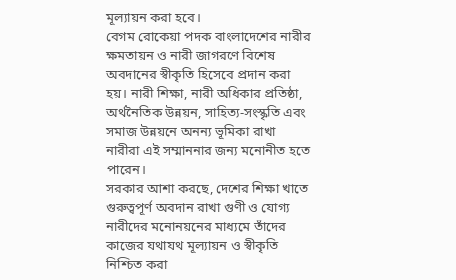মূল্যায়ন করা হবে।
বেগম রোকেয়া পদক বাংলাদেশের নারীর ক্ষমতায়ন ও নারী জাগরণে বিশেষ অবদানের স্বীকৃতি হিসেবে প্রদান করা হয়। নারী শিক্ষা, নারী অধিকার প্রতিষ্ঠা, অর্থনৈতিক উন্নয়ন, সাহিত্য-সংস্কৃতি এবং সমাজ উন্নয়নে অনন্য ভূমিকা রাখা নারীরা এই সম্মাননার জন্য মনোনীত হতে পারেন।
সরকার আশা করছে, দেশের শিক্ষা খাতে গুরুত্বপূর্ণ অবদান রাখা গুণী ও যোগ্য নারীদের মনোনয়নের মাধ্যমে তাঁদের কাজের যথাযথ মূল্যায়ন ও স্বীকৃতি নিশ্চিত করা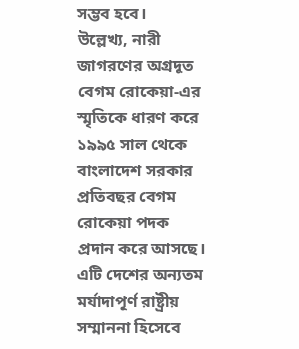সম্ভব হবে।
উল্লেখ্য, নারী জাগরণের অগ্রদূত বেগম রোকেয়া-এর স্মৃতিকে ধারণ করে ১৯৯৫ সাল থেকে বাংলাদেশ সরকার প্রতিবছর বেগম রোকেয়া পদক প্রদান করে আসছে। এটি দেশের অন্যতম মর্যাদাপূর্ণ রাষ্ট্রীয় সম্মাননা হিসেবে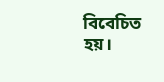বিবেচিত হয়।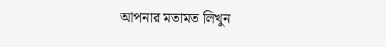আপনার মতামত লিখুন